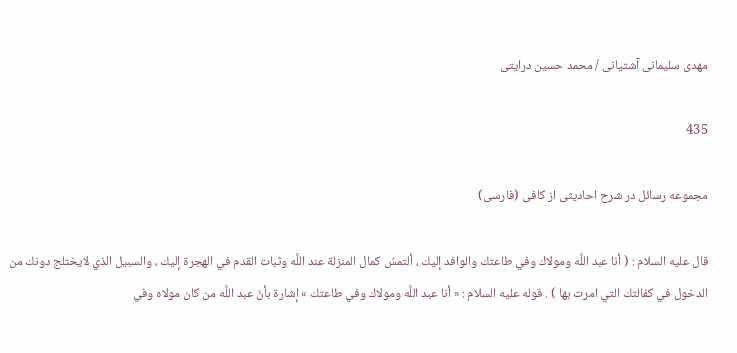مهدى سليمانى آشتيانى / محمد حسين درايتى

435

مجموعه رسائل در شرح احاديثى از كافى (فارسى)

قال عليه السلام : ( أنا عبد اللَّه ومولاك وفي طاعتك والوافد إليك ، ألتمسُ كمال المنزلة عند اللَّه وثبات القدم في الهجرة إليك ، والسبيل الذي لايختلج دونك من الدخول في كفالتك التي امرت بها ) . قوله عليه السلام : « أنا عبد اللَّه ومولاك وفي طاعتك » إشارة بأنّ عبد اللَّه من كان مولاه وفي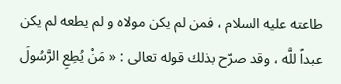طاعته عليه السلام ، فمن لم يكن مولاه و لم يطعه لم يكن عبداً للَّه ، وقد صرّح بذلك قوله تعالى : « مَنْ يُطِعِ الرَّسُولَ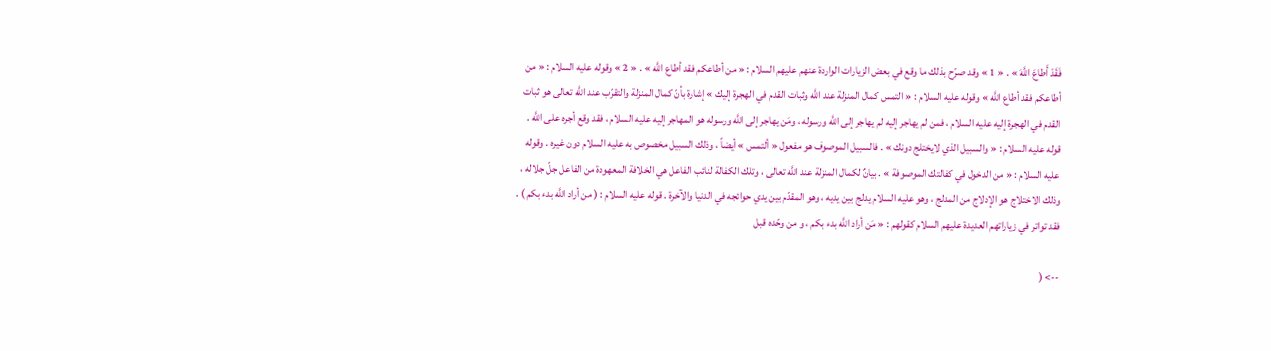فَقَدْ أَطاعَ اللَّهَ » . « 1 » وقد صرّح بذلك ما وقع في بعض الزيارات الواردة عنهم عليهم السلام : « من أطاعكم فقد أطاع اللَّه » . « 2 » وقوله عليه السلام : « من أطاعكم فقد أطاع اللَّه » وقوله عليه السلام : « التمس كمال المنزلة عند اللَّه وثبات القدم في الهجرة إليك » إشارة بأنّ كمال المنزلة والتقرّب عند اللَّه تعالى هو ثبات القدم في الهجرة إليه عليه السلام ، فمن لم يهاجر إليه لم يهاجر إلى اللَّه ورسوله ، ومَن يهاجر إلى اللَّه ورسوله هو المهاجر إليه عليه السلام ، فقد وقع أجره على اللَّه . قوله عليه السلام : « والسبيل الذي لايختلج دونك » . فالسبيل الموصوف هو مفعول « ألتمس » أيضاً ، وذلك السبيل مخصوص به عليه السلام دون غيره . وقوله عليه السلام : « من الدخول في كفالتك الموصوفة » . بيانٌ لكمال المنزلة عند اللَّه تعالى ، وتلك الكفالة لنائب الفاعل هي الخلافة المعهودة من الفاعل جلّ جلاله ، وذلك الاختلاج هو الإدلاج من المدلج ، وهو عليه السلام يدلج بين يديه ، وهو المقدّم بين يدي حوائجه في الدنيا والآخرة . قوله عليه السلام : ( من أراد اللَّه بدء بكم ) . فقد تواتر في زياراتهم العديدة عليهم السلام كقولهم : « مَن أراد اللَّه بدء بكم ، و من وحّده قبل

--> (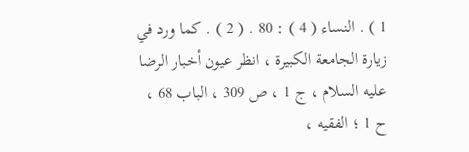1 ) . النساء ( 4 ) : 80 . ( 2 ) . كما ورد في زيارة الجامعة الكبيرة ، انظر عيون أخبار الرضا عليه السلام ، ج 1 ، ص 309 ، الباب 68 ، ح 1 ؛ الفقيه ،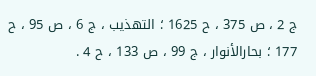ج 2 ، ص 375 ، ح 1625 ؛ التهذيب ، ج 6 ، ص 95 ، ح 177 ؛ بحارالأنوار ، ج 99 ، ص 133 ، ح 4 .